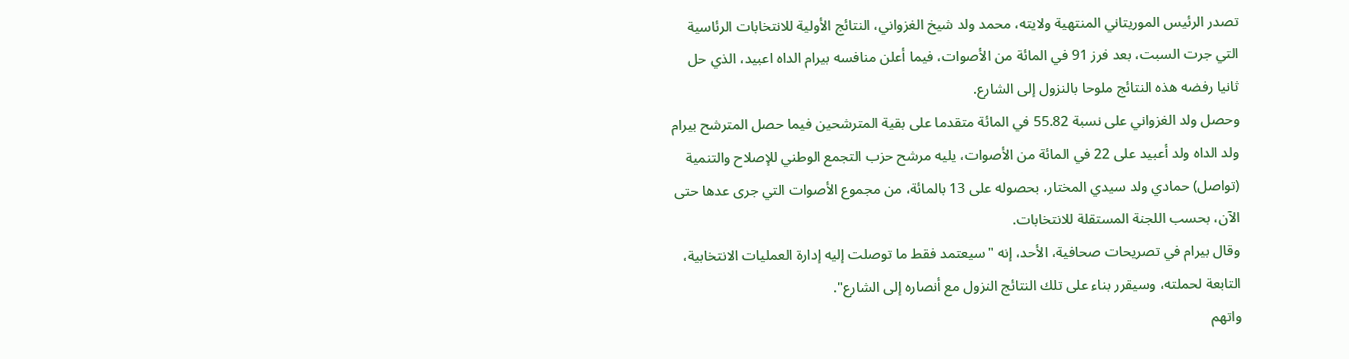تصدر الرئيس الموريتاني المنتهية ولايته، محمد ولد شيخ الغزواني، النتائج الأولية للانتخابات الرئاسية التي جرت السبت، بعد فرز 91 في المائة من الأصوات، فيما أعلن منافسه بيرام الداه اعبيد، الذي حل ثانيا رفضه هذه النتائج ملوحا بالنزول إلى الشارع.
وحصل ولد الغزواني على نسبة 55.82 في المائة متقدما على بقية المترشحين فيما حصل المترشح بيرام ولد الداه ولد أعبيد على 22 في المائة من الأصوات، يليه مرشح حزب التجمع الوطني للإصلاح والتنمية (تواصل) حمادي ولد سيدي المختار، بحصوله على 13 بالمائة، من مجموع الأصوات التي جرى عدها حتى الآن، بحسب اللجنة المستقلة للانتخابات.
وقال بيرام في تصريحات صحافية، الأحد، إنه "سيعتمد فقط ما توصلت إليه إدارة العمليات الانتخابية، التابعة لحملته، وسيقرر بناء على تلك النتائج النزول مع أنصاره إلى الشارع".
واتهم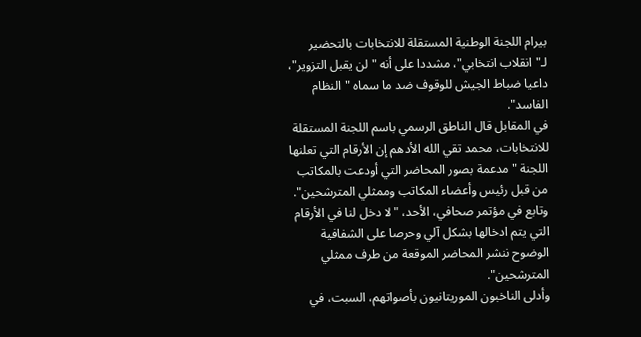بيرام اللجنة الوطنية المستقلة للانتخابات بالتحضير لـ"انقلاب انتخابي"، مشددا على أنه "لن يقبل التزوير"، داعيا ضباط الجيش للوقوف ضد ما سماه "النظام الفاسد".
في المقابل قال الناطق الرسمي باسم اللجنة المستقلة للانتخابات، محمد تقي الله الأدهم إن الأرقام التي تعلنها اللجنة "مدعمة بصور المحاضر التي أودعت بالمكاتب من قبل رئيس وأعضاء المكاتب وممثلي المترشحين".
وتابع في مؤتمر صحافي، الأحد، "لا دخل لنا في الأرقام التي يتم ادخالها بشكل آلي وحرصا على الشفافية الوضوح ننشر المحاضر الموقعة من طرف ممثلي المترشحين".
وأدلى الناخبون الموريتانيون بأصواتهم، السبت، في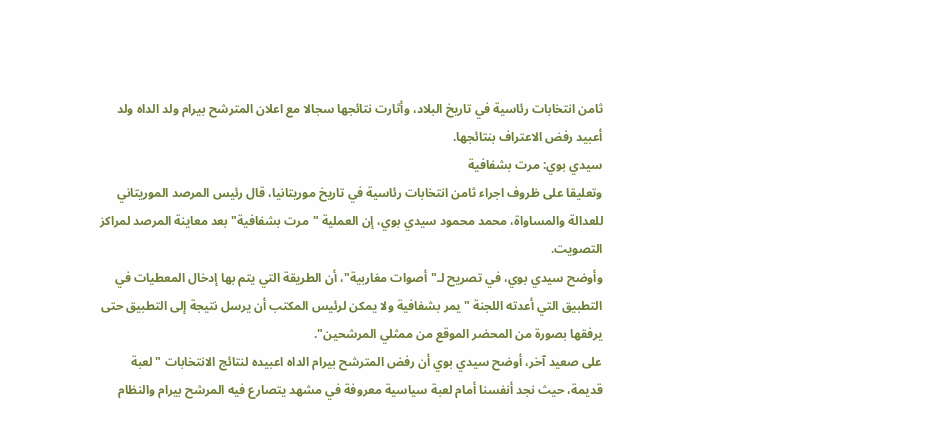ثامن انتخابات رئاسية في تاريخ البلاد، وأثارت نتائجها سجالا مع اعلان المترشح بيرام ولد الداه ولد أعبيد رفض الاعتراف بنتائجها.
سيدي بوي: مرت بشفافية
وتعليقا على ظروف اجراء ثامن انتخابات رئاسية في تاريخ موريتانيا، قال رئيس المرصد الموريتاني للعدالة والمساواة، محمد محمود سيدي بوي، إن العملية "مرت بشفافية" بعد معاينة المرصد لمراكز التصويت.
وأوضح سيدي بوي، في تصريح لـ"أصوات مغاربية"، أن الطريقة التي يتم بها إدخال المعطيات في التطبيق التي أعدته اللجنة "يمر بشفافية ولا يمكن لرئيس المكتب أن يرسل نتيجة إلى التطبيق حتى يرفقها بصورة من المحضر الموقع من ممثلي المرشحين".
على صعيد آخر، أوضح سيدي بوي أن رفض المترشح بيرام الداه اعبيده لنتائج الانتخابات "لعبة قديمة، حيث نجد أنفسنا أمام لعبة سياسية معروفة في مشهد يتصارع فيه المرشح بيرام والنظام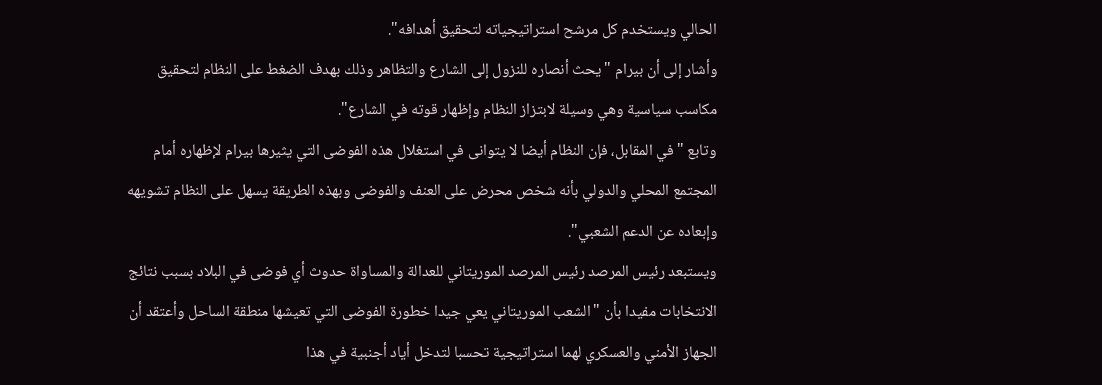الحالي ويستخدم كل مرشح استراتيجياته لتحقيق أهدافه".
وأشار إلى أن بيرام "يحث أنصاره للنزول إلى الشارع والتظاهر وذلك بهدف الضغط على النظام لتحقيق مكاسب سياسية وهي وسيلة لابتزاز النظام وإظهار قوته في الشارع".
وتابع "في المقابل، فإن النظام أيضا لا يتوانى في استغلال هذه الفوضى التي يثيرها بيرام لإظهاره أمام المجتمع المحلي والدولي بأنه شخص محرض على العنف والفوضى وبهذه الطريقة يسهل على النظام تشويهه وإبعاده عن الدعم الشعبي".
ويستبعد رئيس المرصد رئيس المرصد الموريتاني للعدالة والمساواة حدوث أي فوضى في البلاد بسبب نتائج الانتخابات مفيدا بأن "الشعب الموريتاني يعي جيدا خطورة الفوضى التي تعيشها منطقة الساحل وأعتقد أن الجهاز الأمني والعسكري لهما استراتيجية تحسبا لتدخل أياد أجنبية في هذا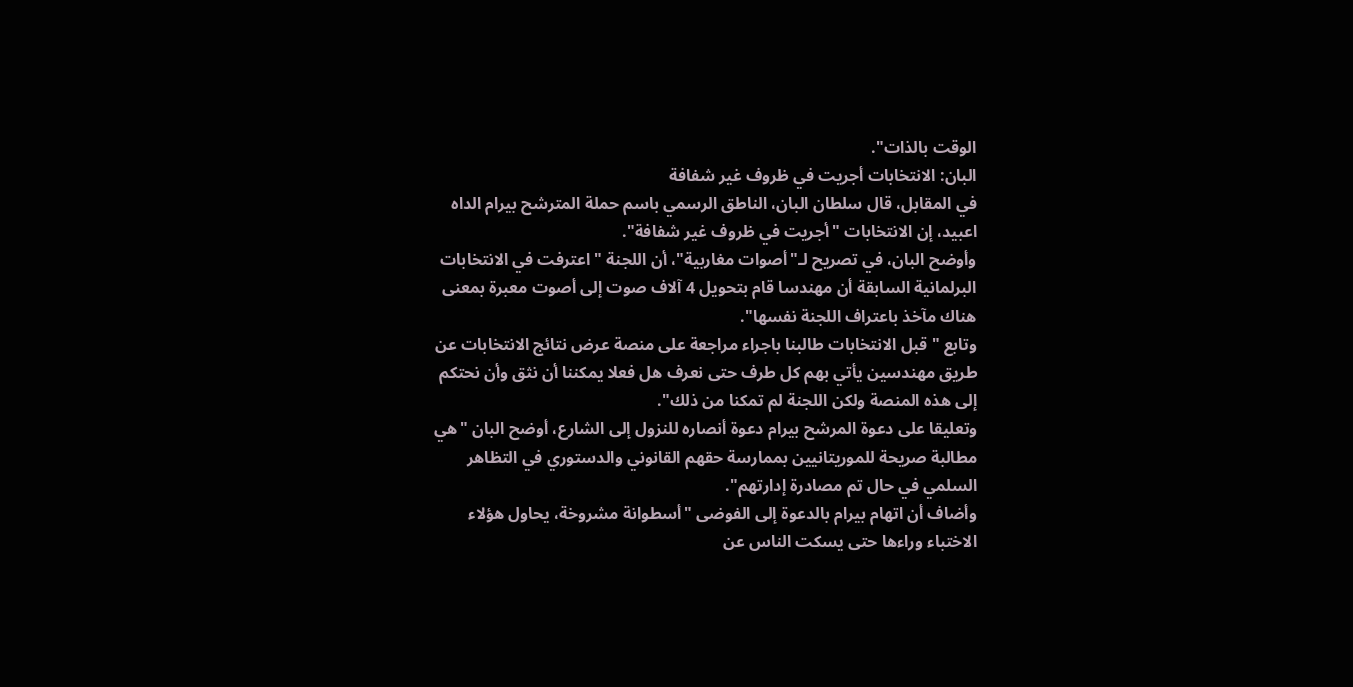الوقت بالذات".
البان: الانتخابات أجريت في ظروف غير شفافة
في المقابل، قال سلطان البان، الناطق الرسمي باسم حملة المترشح بيرام الداه اعبيد، إن الانتخابات "أجريت في ظروف غير شفافة".
وأوضح البان، في تصريح لـ"أصوات مغاربية"، أن اللجنة "اعترفت في الانتخابات البرلمانية السابقة أن مهندسا قام بتحويل 4 آلاف صوت إلى أصوت معبرة بمعنى هناك مآخذ باعتراف اللجنة نفسها".
وتابع "قبل الانتخابات طالبنا باجراء مراجعة على منصة عرض نتائج الانتخابات عن طريق مهندسين يأتي بهم كل طرف حتى نعرف هل فعلا يمكننا أن نثق وأن نحتكم إلى هذه المنصة ولكن اللجنة لم تمكنا من ذلك".
وتعليقا على دعوة المرشح بيرام دعوة أنصاره للنزول إلى الشارع، أوضح البان "هي مطالبة صريحة للموريتانيين بممارسة حقهم القانوني والدستوري في التظاهر السلمي في حال تم مصادرة إدارتهم".
وأضاف أن اتهام بيرام بالدعوة إلى الفوضى "أسطوانة مشروخة، يحاول هؤلاء الاختباء وراءها حتى يسكت الناس عن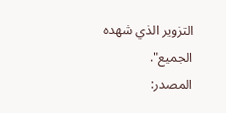التزوير الذي شهده الجميع".
المصدر: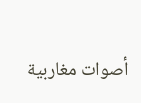أصوات مغاربية